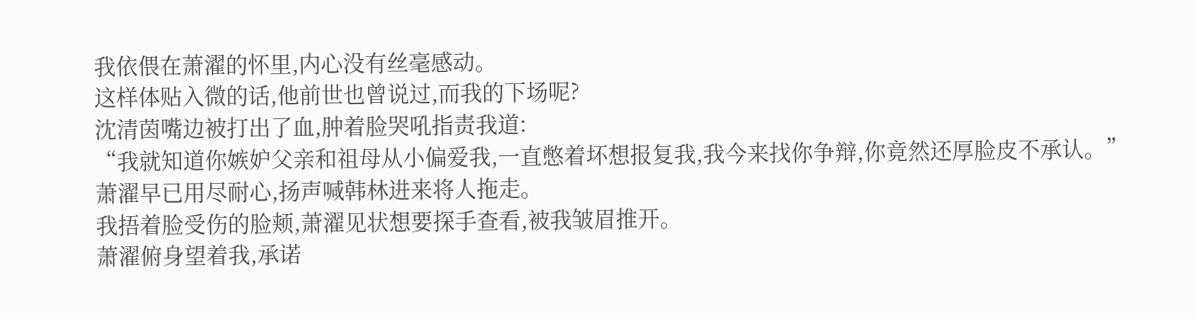我依偎在萧濯的怀里,内心没有丝毫感动。
这样体贴入微的话,他前世也曾说过,而我的下场呢?
沈清茵嘴边被打出了血,肿着脸哭吼指责我道:
“我就知道你嫉妒父亲和祖母从小偏爱我,一直憋着坏想报复我,我今来找你争辩,你竟然还厚脸皮不承认。”
萧濯早已用尽耐心,扬声喊韩林进来将人拖走。
我捂着脸受伤的脸颊,萧濯见状想要探手查看,被我皱眉推开。
萧濯俯身望着我,承诺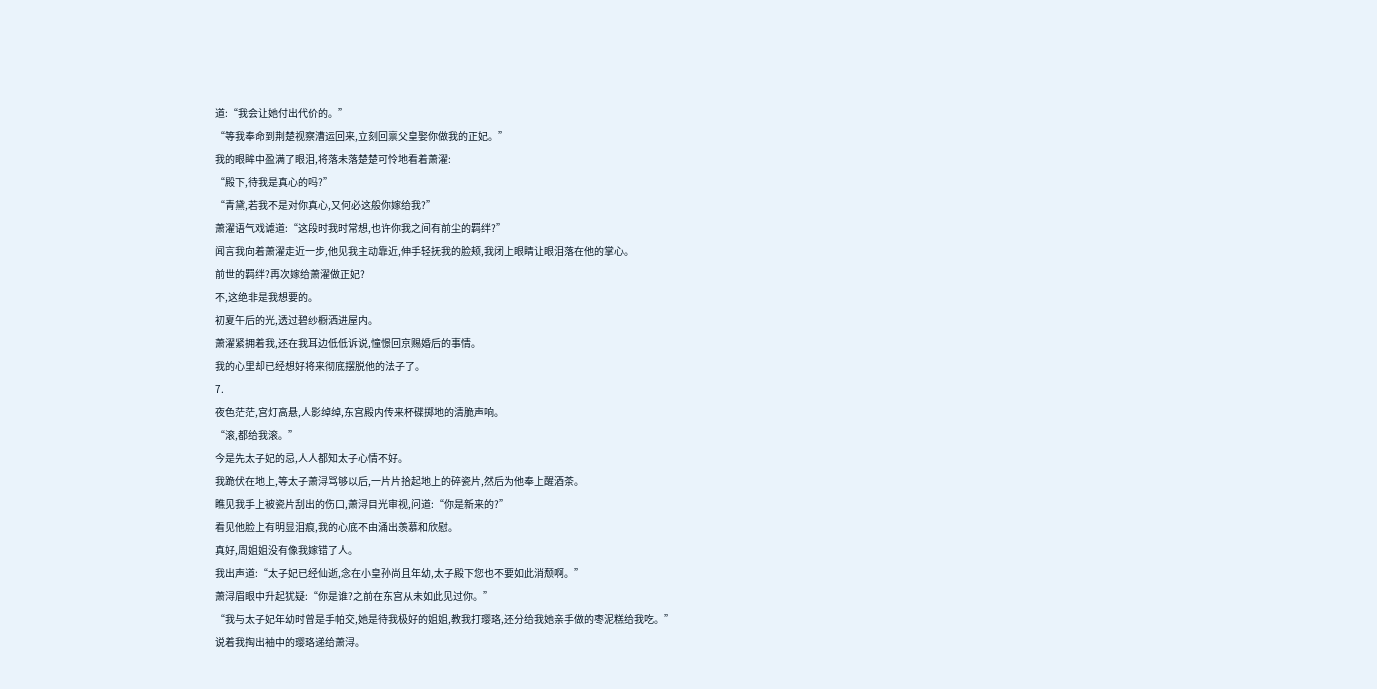道:“我会让她付出代价的。”
“等我奉命到荆楚视察漕运回来,立刻回禀父皇娶你做我的正妃。”
我的眼眸中盈满了眼泪,将落未落楚楚可怜地看着萧濯:
“殿下,待我是真心的吗?”
“青黛,若我不是对你真心,又何必这般你嫁给我?”
萧濯语气戏谑道:“这段时我时常想,也许你我之间有前尘的羁绊?”
闻言我向着萧濯走近一步,他见我主动靠近,伸手轻抚我的脸颊,我闭上眼睛让眼泪落在他的掌心。
前世的羁绊?再次嫁给萧濯做正妃?
不,这绝非是我想要的。
初夏午后的光,透过碧纱橱洒进屋内。
萧濯紧拥着我,还在我耳边低低诉说,憧憬回京赐婚后的事情。
我的心里却已经想好将来彻底摆脱他的法子了。
7.
夜色茫茫,宫灯高悬,人影绰绰,东宫殿内传来杯碟掷地的清脆声响。
“滚,都给我滚。”
今是先太子妃的忌,人人都知太子心情不好。
我跪伏在地上,等太子萧浔骂够以后,一片片拾起地上的碎瓷片,然后为他奉上醒酒茶。
瞧见我手上被瓷片刮出的伤口,萧浔目光审视,问道:“你是新来的?”
看见他脸上有明显泪痕,我的心底不由涌出羡慕和欣慰。
真好,周姐姐没有像我嫁错了人。
我出声道:“太子妃已经仙逝,念在小皇孙尚且年幼,太子殿下您也不要如此消颓啊。”
萧浔眉眼中升起犹疑:“你是谁?之前在东宫从未如此见过你。”
“我与太子妃年幼时曾是手帕交,她是待我极好的姐姐,教我打璎珞,还分给我她亲手做的枣泥糕给我吃。”
说着我掏出袖中的璎珞递给萧浔。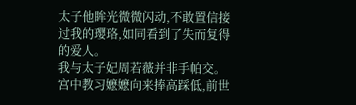太子他眸光微微闪动,不敢置信接过我的璎珞,如同看到了失而复得的爱人。
我与太子妃周若薇并非手帕交。
宫中教习嬷嬷向来捧高踩低,前世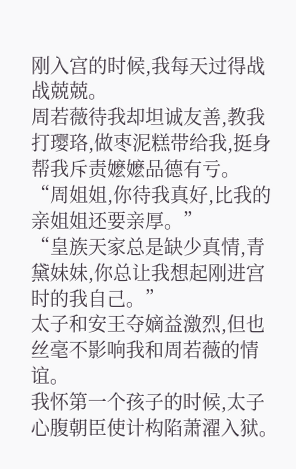刚入宫的时候,我每天过得战战兢兢。
周若薇待我却坦诚友善,教我打璎珞,做枣泥糕带给我,挺身帮我斥责嬷嬷品德有亏。
“周姐姐,你待我真好,比我的亲姐姐还要亲厚。”
“皇族天家总是缺少真情,青黛妹妹,你总让我想起刚进宫时的我自己。”
太子和安王夺嫡益激烈,但也丝毫不影响我和周若薇的情谊。
我怀第一个孩子的时候,太子心腹朝臣使计构陷萧濯入狱。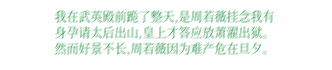我在武英殿前跪了整天,是周若薇挂念我有身孕请太后出山,皇上才答应放萧濯出狱。
然而好景不长,周若薇因为难产危在旦夕。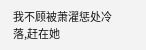我不顾被萧濯惩处冷落,赶在她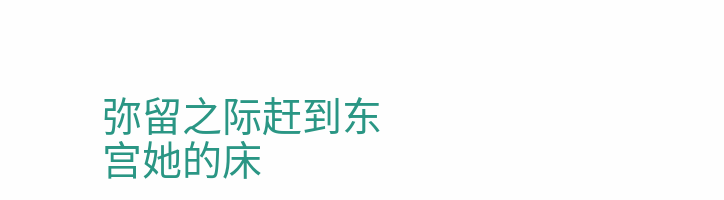弥留之际赶到东宫她的床